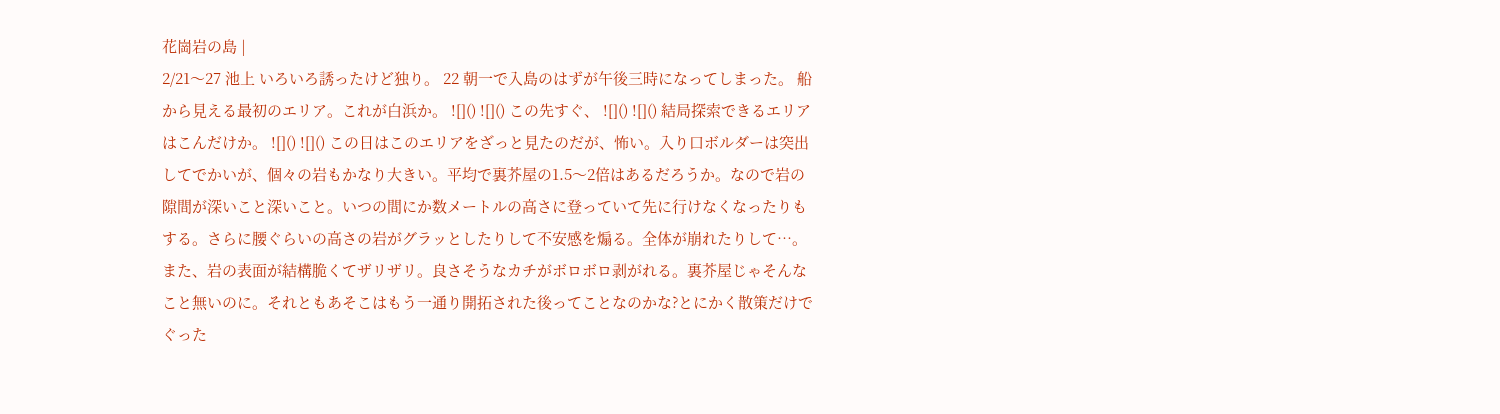花崗岩の島 |
2/21〜27 池上 いろいろ誘ったけど独り。 22 朝一で入島のはずが午後三時になってしまった。 船から見える最初のエリア。これが白浜か。 ![]() ![]() この先すぐ、 ![]() ![]() 結局探索できるエリアはこんだけか。 ![]() ![]() この日はこのエリアをざっと見たのだが、怖い。入り口ボルダーは突出してでかいが、個々の岩もかなり大きい。平均で裏芥屋の1.5〜2倍はあるだろうか。なので岩の隙間が深いこと深いこと。いつの間にか数メートルの高さに登っていて先に行けなくなったりもする。さらに腰ぐらいの高さの岩がグラッとしたりして不安感を煽る。全体が崩れたりして…。 また、岩の表面が結構脆くてザリザリ。良さそうなカチがボロボロ剥がれる。裏芥屋じゃそんなこと無いのに。それともあそこはもう一通り開拓された後ってことなのかな?とにかく散策だけでぐった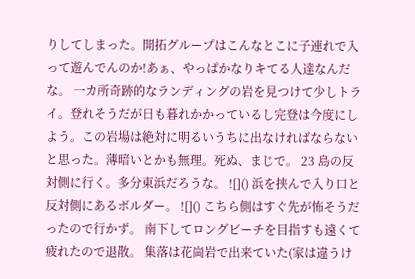りしてしまった。開拓グループはこんなとこに子連れで入って遊んでんのか!あぁ、やっぱかなりキてる人達なんだな。 一カ所奇跡的なランディングの岩を見つけて少しトライ。登れそうだが日も暮れかかっているし完登は今度にしよう。この岩場は絶対に明るいうちに出なければならないと思った。薄暗いとかも無理。死ぬ、まじで。 23 島の反対側に行く。多分東浜だろうな。 ![]() 浜を挟んで入り口と反対側にあるボルダー。 ![]() こちら側はすぐ先が怖そうだったので行かず。 南下してロングビーチを目指すも遠くて疲れたので退散。 集落は花崗岩で出来ていた(家は違うけ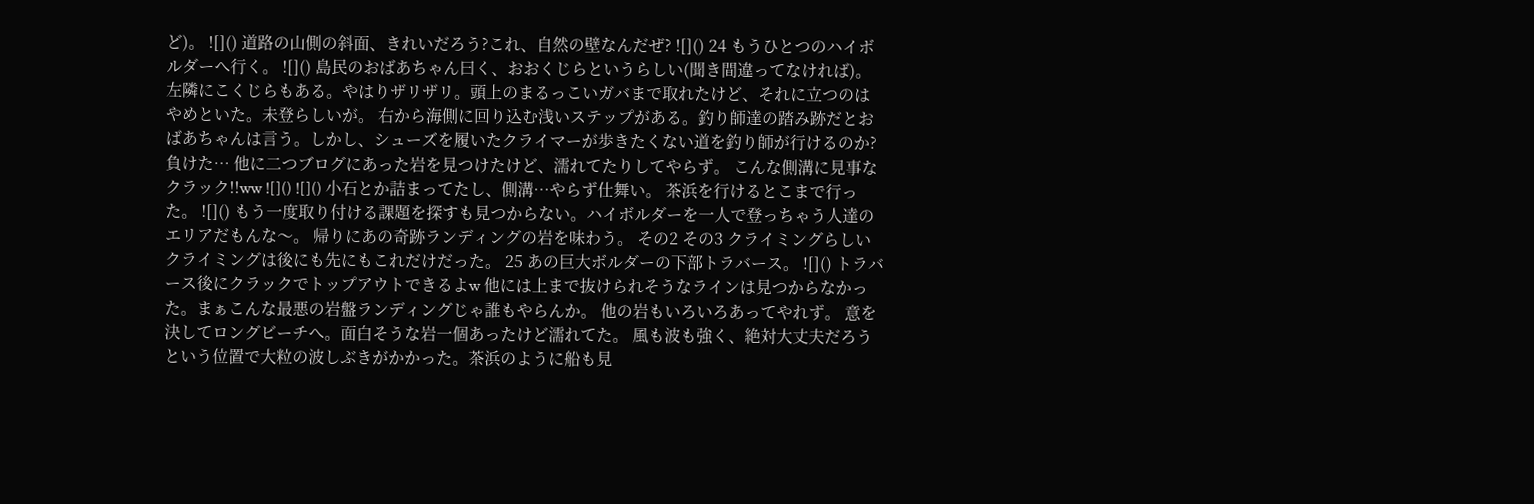ど)。 ![]() 道路の山側の斜面、きれいだろう?これ、自然の壁なんだぜ? ![]() 24 もうひとつのハイボルダーへ行く。 ![]() 島民のおばあちゃん曰く、おおくじらというらしい(聞き間違ってなければ)。左隣にこくじらもある。やはりザリザリ。頭上のまるっこいガバまで取れたけど、それに立つのはやめといた。未登らしいが。 右から海側に回り込む浅いステップがある。釣り師達の踏み跡だとおばあちゃんは言う。しかし、シューズを履いたクライマーが歩きたくない道を釣り師が行けるのか?負けた… 他に二つブログにあった岩を見つけたけど、濡れてたりしてやらず。 こんな側溝に見事なクラック!!ww ![]() ![]() 小石とか詰まってたし、側溝…やらず仕舞い。 茶浜を行けるとこまで行った。 ![]() もう一度取り付ける課題を探すも見つからない。ハイボルダーを一人で登っちゃう人達のエリアだもんな〜。 帰りにあの奇跡ランディングの岩を味わう。 その2 その3 クライミングらしいクライミングは後にも先にもこれだけだった。 25 あの巨大ボルダーの下部トラバース。 ![]() トラバース後にクラックでトップアウトできるよw 他には上まで抜けられそうなラインは見つからなかった。まぁこんな最悪の岩盤ランディングじゃ誰もやらんか。 他の岩もいろいろあってやれず。 意を決してロングビーチへ。面白そうな岩一個あったけど濡れてた。 風も波も強く、絶対大丈夫だろうという位置で大粒の波しぶきがかかった。茶浜のように船も見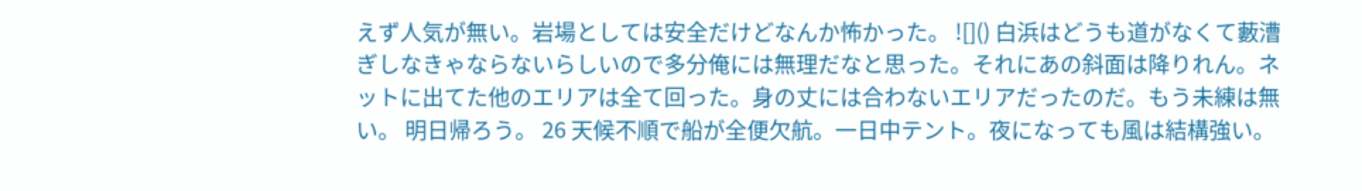えず人気が無い。岩場としては安全だけどなんか怖かった。 ![]() 白浜はどうも道がなくて藪漕ぎしなきゃならないらしいので多分俺には無理だなと思った。それにあの斜面は降りれん。ネットに出てた他のエリアは全て回った。身の丈には合わないエリアだったのだ。もう未練は無い。 明日帰ろう。 26 天候不順で船が全便欠航。一日中テント。夜になっても風は結構強い。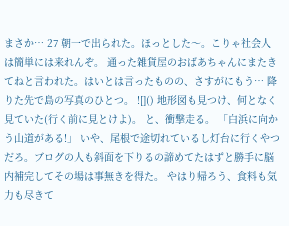まさか… 27 朝一で出られた。ほっとした〜。こりゃ社会人は簡単には来れんぞ。 通った雑貨屋のおばあちゃんにまたきてねと言われた。はいとは言ったものの、さすがにもう… 降りた先で島の写真のひとつ。 ![]() 地形図も見つけ、何となく見ていた(行く前に見とけよ)。 と、衝撃走る。 「白浜に向かう山道がある!」 いや、尾根で途切れているし灯台に行くやつだろ。ブログの人も斜面を下りるの諦めてたはずと勝手に脳内補完してその場は事無きを得た。 やはり帰ろう、食料も気力も尽きて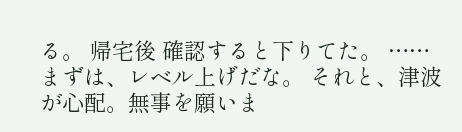る。 帰宅後 確認すると下りてた。 ……まずは、レベル上げだな。 それと、津波が心配。無事を願いま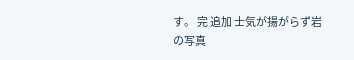す。 完 追加 士気が揚がらず岩の写真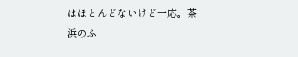はほとんどないけど一応。茶浜のふ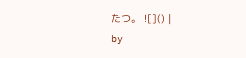たつ。 ![]() |
by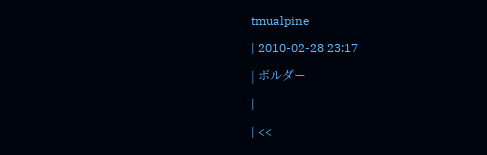tmualpine
| 2010-02-28 23:17
| ボルダー
|
| <<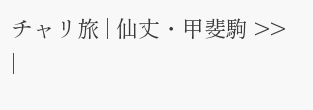チャリ旅 | 仙丈・甲斐駒 >> |